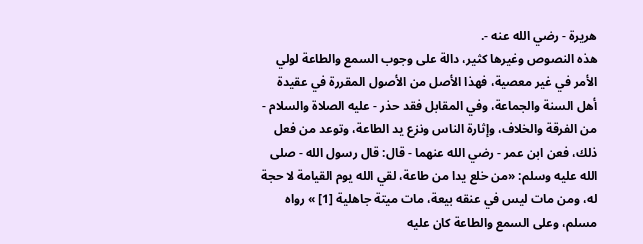هريرة - رضي الله عنه -.
هذه النصوص وغيرها كثير، دالة على وجوب السمع والطاعة لولي الأمر في غير معصية، فهذا الأصل من الأصول المقررة في عقيدة أهل السنة والجماعة، وفي المقابل فقد حذر - عليه الصلاة والسلام - من الفرقة والخلاف، وإثارة الناس ونزع يد الطاعة، وتوعد من فعل ذلك، فعن ابن عمر - رضي الله عنهما - قال: قال رسول الله - صلى الله عليه وسلم: «من خلع يدا من طاعة، لقي الله يوم القيامة لا حجة له، ومن مات ليس في عنقه بيعة، مات ميتة جاهلية [1] » رواه مسلم، وعلى السمع والطاعة كان عليه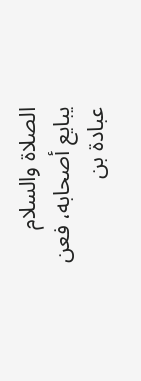الصلاة والسلام يبايع أصحابه، فعن عبادة بن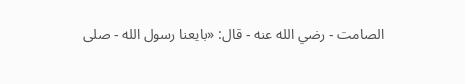الصامت - رضي الله عنه - قال: «بايعنا رسول الله - صلى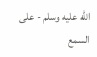الله عليه وسلم - على السمع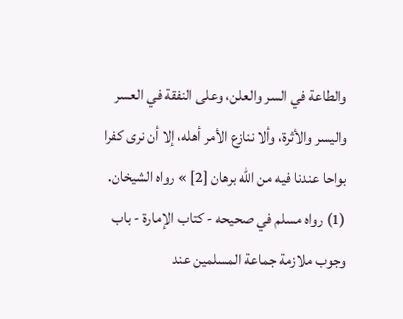والطاعة في السر والعلن، وعلى النفقة في العسر واليسر والأثرة، وألا ننازع الأمر أهله، إلا أن نرى كفرا بواحا عندنا فيه من الله برهان [2] » رواه الشيخان.
(1) رواه مسلم في صحيحه - كتاب الإمارة - باب وجوب ملازمة جماعة المسلمين عند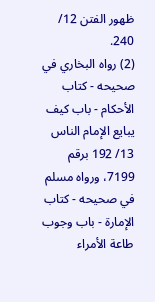ظهور الفتن 12/ 240.
(2) رواه البخاري في صحيحه - كتاب الأحكام - باب كيف يبايع الإمام الناس 13/ 192 برقم 7199، ورواه مسلم في صحيحه - كتاب الإمارة - باب وجوب طاعة الأمراء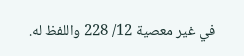في غير معصية 12/ 228 واللفظ له.